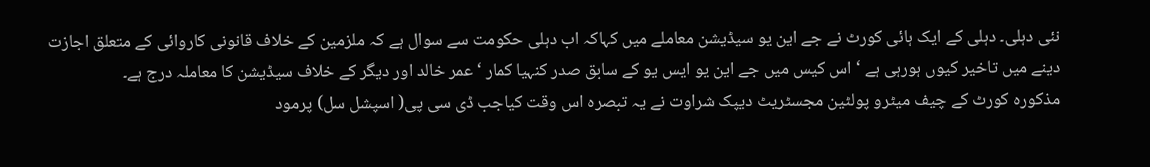نئی دہلی۔ دہلی کے ایک ہائی کورٹ نے جے این یو سیڈیشن معاملے میں کہاکہ اب دہلی حکومت سے سوال ہے کہ ملزمین کے خلاف قانونی کاروائی کے متعلق اجازت دینے میں تاخیر کیوں ہورہی ہے ‘ اس کیس میں جے این یو ایس یو کے سابق صدر کنہیا کمار ‘ عمر خالد اور دیگر کے خلاف سیڈیشن کا معاملہ درج ہے۔
مذکورہ کورٹ کے چیف میٹرو پولٹین مجسٹریٹ دیپک شراوت نے یہ تبصرہ اس وقت کیاجب ڈی سی پی( اسپشل سل) پرمود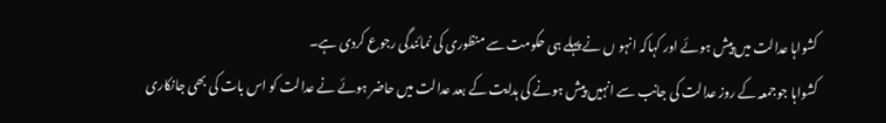کشواہا عدالت میں پیش ہوئے اور کہاکہ انہو ں نے پہلے ہی حکومت سے منظوری کی نمائندگی رجوع کردی ہے۔
کشواہا جوجمعہ کے روز عدالت کی جانب سے انہیں پیش ہونے کی ہدایت کے بعد عدالت میں حاضر ہوئے نے عدالت کو اس بات کی بھی جانکاری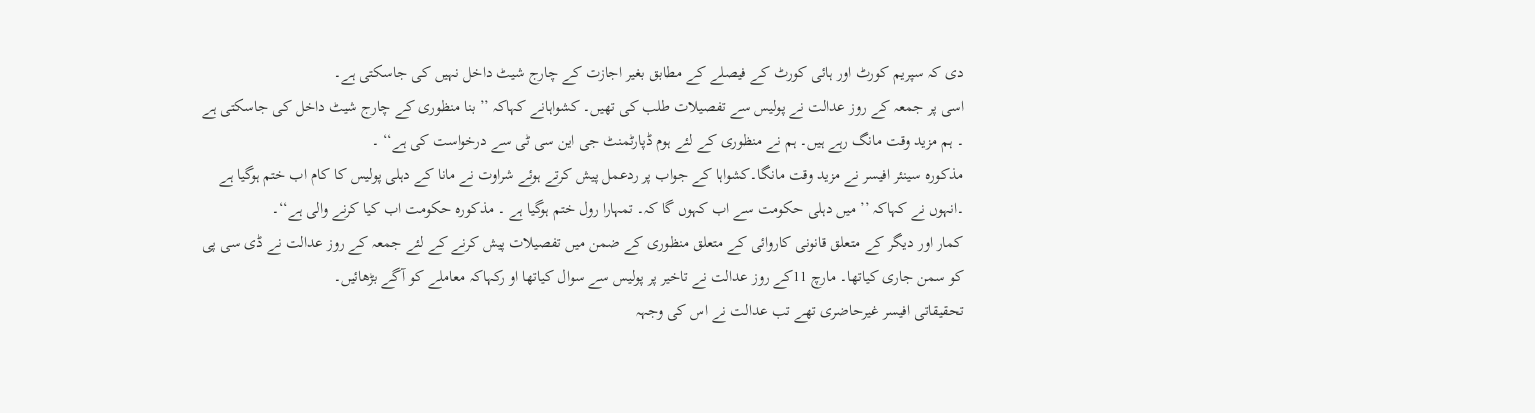دی کہ سپریم کورٹ اور ہائی کورٹ کے فیصلے کے مطابق بغیر اجازت کے چارج شیٹ داخل نہیں کی جاسکتی ہے۔
اسی پر جمعہ کے روز عدالت نے پولیس سے تفصیلات طلب کی تھیں۔ کشواہانے کہاکہ ’’ بنا منظوری کے چارج شیٹ داخل کی جاسکتی ہے ۔ ہم مزید وقت مانگ رہے ہیں۔ ہم نے منظوری کے لئے ہوم ڈپارٹمنٹ جی این سی ٹی سے درخواست کی ہے‘‘ ۔
مذکورہ سینئر افیسر نے مزید وقت مانگا۔کشواہا کے جواب پر ردعمل پیش کرتے ہوئے شراوت نے مانا کے دہلی پولیس کا کام اب ختم ہوگیا ہے ۔انہوں نے کہاکہ ’’ میں دہلی حکومت سے اب کہوں گا کہ۔ تمہارا رول ختم ہوگیا ہے ۔ مذکورہ حکومت اب کیا کرنے والی ہے‘‘۔
کمار اور دیگر کے متعلق قانونی کاروائی کے متعلق منظوری کے ضمن میں تفصیلات پیش کرنے کے لئے جمعہ کے روز عدالت نے ڈی سی پی کو سمن جاری کیاتھا۔ مارچ 11کے روز عدالت نے تاخیر پر پولیس سے سوال کیاتھا او رکہاکہ معاملے کو آگے بڑھائیں۔
تحقیقاتی افیسر غیرحاضری تھے تب عدالت نے اس کی وجہہ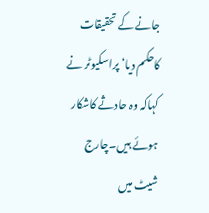جانے کے تحقیقات کاحکم دیا‘ پراسکیوٹر نے کہاکہ وہ حادثے کاشکار ہوئے ہیں۔چارج شیٹ میں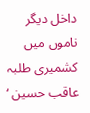داخل دیگر ناموں میں کشمیری طلبہ عاقب حسین ‘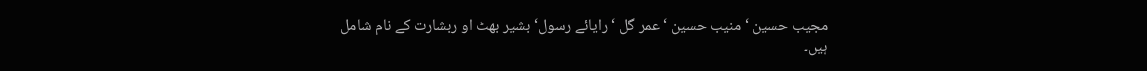مجیب حسین ‘ منیب حسین ‘ عمر گل ‘ رایائے رسول‘ بشیر بھٹ او ربشارت کے نام شامل ہیں۔